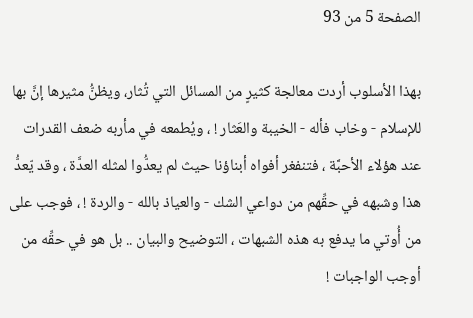الصفحة 5 من 93

بهذا الأسلوب أردت معالجة كثيرٍ من المسائل التي تُثار، ويظنُّ مثيرها إنَّ بها للإسلام - وخاب فأله - الخيبة والعَثار ! ، ويُطمعه في مأربه ضعف القدرات عند هؤلاء الأحبَّة ، فتنفغر أفواه أبناؤنا حيث لم يعدُّوا لمثله العدَّة ، وقد يّعدُّ هذا وشبهه في حقِّهم من دواعي الشك - والعياذ بالله - والردة ! ، فوجب على من أُوتي ما يدفع به هذه الشبهات ، التوضيح والبيان .. بل هو في حقِّه من أوجب الواجبات !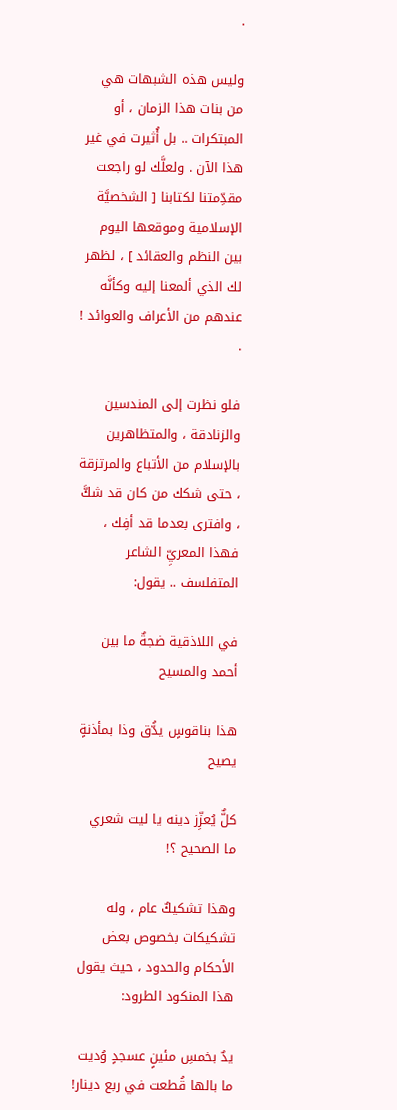.

وليس هذه الشبهات هي من بنات هذا الزمان ، أو المبتكرات .. بل أُثيرت في غير هذا الآن . ولعلَّك لو راجعت مقدِّمتنا لكتابنا [ الشخصيَّة الإسلامية وموقعها اليوم بين النظم والعقائد ] ، لظهر لك الذي ألمعنا إليه وكأنَّه عندهم من الأعراف والعوائد ! .

فلو نظرت إلى المندسين والزنادقة ، والمتظاهرين بالإسلام من الأتباع والمرتزقة ، حتى شكك من كان قد شكَّ ، وافترى بعدما قد أفِك ، فهذا المعريِّ الشاعر المتفلسف .. يقول:

في اللاذقية ضجةٌ ما بين أحمد والمسيح

هذا بناقوسٍ يدُّق وذا بمأذنةٍ يصيح

كلٌّ يُعزِّز دينه يا ليت شعري ما الصحيح ؟!

وهذا تشكيكٌ عام ، وله تشكيكات بخصوص بعض الأحكام والحدود ، حيث يقول هذا المنكود الطرود:

يدٌ بخمسِ مئينٍ عسجدٍ وُديت ما بالها قُطعت في ربع دينار!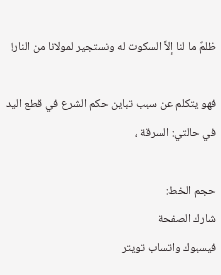ظلمٌ ما لنا إلاَّ السكوت له ونستجير لمولانا من النار!

فهو يتكلم عن سبب تباين حكم الشرع في قطع اليد في حالتي: السرقة ،

حجم الخط:
شارك الصفحة
فيسبوك واتساب تويتر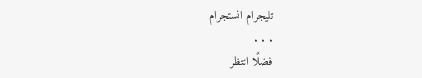تليجرام انستجرام
. . .
فضلًا انتظر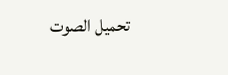تحميل الصوت